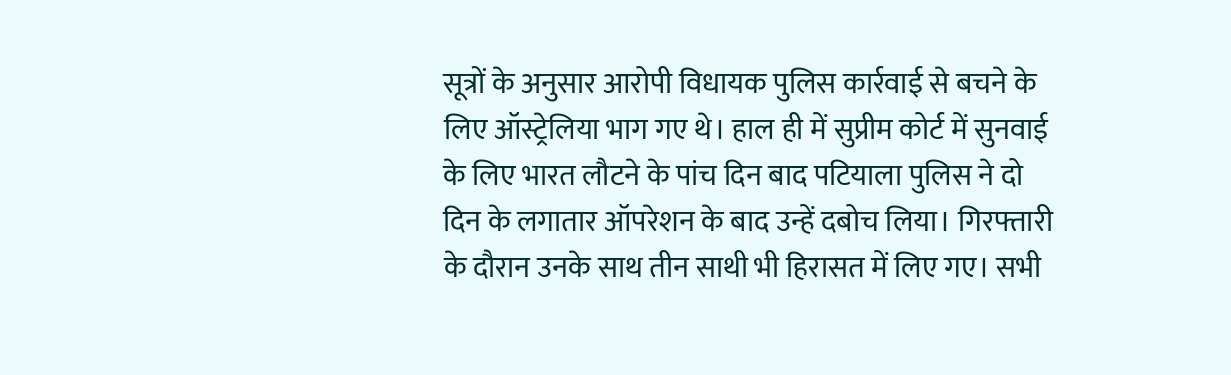सूत्रों के अनुसार आरोपी विधायक पुलिस कार्रवाई से बचने के लिए ऑस्ट्रेलिया भाग गए थे। हाल ही में सुप्रीम कोर्ट में सुनवाई के लिए भारत लौटने के पांच दिन बाद पटियाला पुलिस ने दो दिन के लगातार ऑपरेशन के बाद उन्हें दबोच लिया। गिरफ्तारी के दौरान उनके साथ तीन साथी भी हिरासत में लिए गए। सभी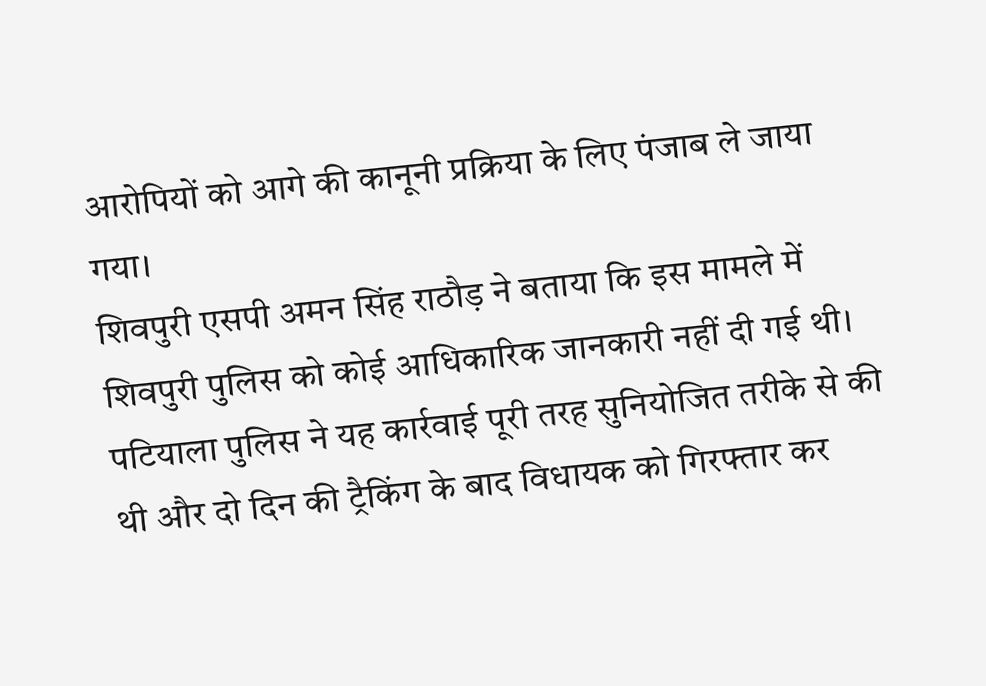आरोपियों को आगे की कानूनी प्रक्रिया के लिए पंजाब ले जाया गया।
शिवपुरी एसपी अमन सिंह राठौड़ ने बताया कि इस मामले में शिवपुरी पुलिस को कोई आधिकारिक जानकारी नहीं दी गई थी। पटियाला पुलिस ने यह कार्रवाई पूरी तरह सुनियोजित तरीके से की थी और दो दिन की ट्रैकिंग के बाद विधायक को गिरफ्तार कर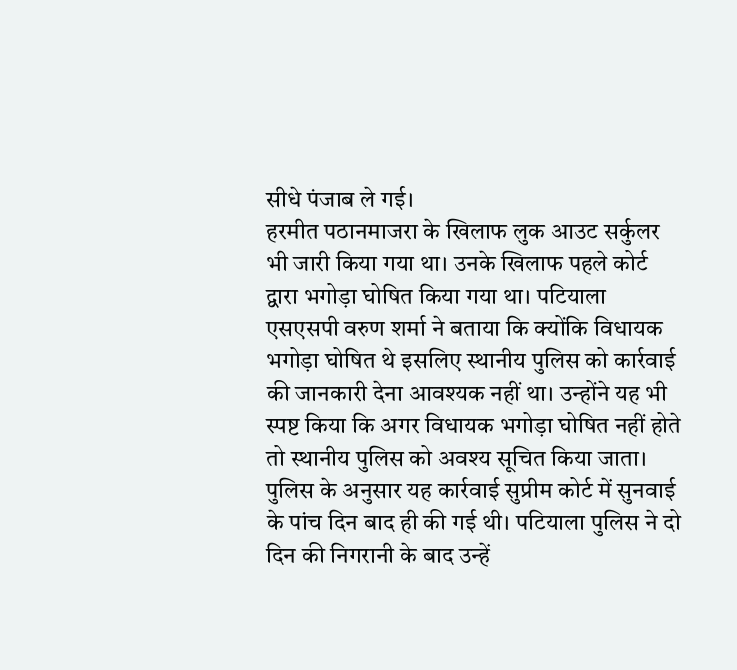सीधे पंजाब ले गई।
हरमीत पठानमाजरा के खिलाफ लुक आउट सर्कुलर भी जारी किया गया था। उनके खिलाफ पहले कोर्ट द्वारा भगोड़ा घोषित किया गया था। पटियाला एसएसपी वरुण शर्मा ने बताया कि क्योंकि विधायक भगोड़ा घोषित थे इसलिए स्थानीय पुलिस को कार्रवाई की जानकारी देना आवश्यक नहीं था। उन्होंने यह भी स्पष्ट किया कि अगर विधायक भगोड़ा घोषित नहीं होते तो स्थानीय पुलिस को अवश्य सूचित किया जाता।
पुलिस के अनुसार यह कार्रवाई सुप्रीम कोर्ट में सुनवाई के पांच दिन बाद ही की गई थी। पटियाला पुलिस ने दो दिन की निगरानी के बाद उन्हें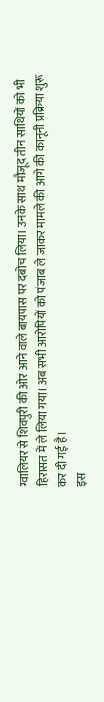ग्वालियर से शिवपुरी की ओर आने वाले बायपास पर दबोच लिया। उनके साथ मौजूद तीन साथियों को भी हिरासत में ले लिया गया। अब सभी आरोपियों को पंजाब ले जाकर मामले की आगे की कानूनी प्रक्रिया शुरू कर दी गई है।
इस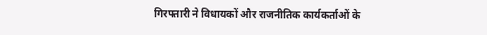गिरफ्तारी ने विधायकों और राजनीतिक कार्यकर्ताओं के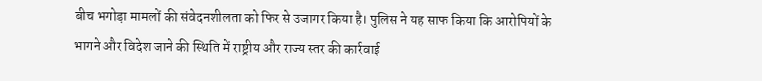बीच भगोड़ा मामलों की संवेदनशीलता को फिर से उजागर किया है। पुलिस ने यह साफ किया कि आरोपियों के भागने और विदेश जाने की स्थिति में राष्ट्रीय और राज्य स्तर की कार्रवाई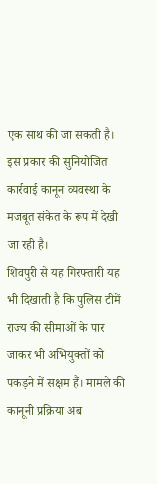एक साथ की जा सकती है। इस प्रकार की सुनियोजित कार्रवाई कानून व्यवस्था के मजबूत संकेत के रूप में देखी जा रही है।
शिवपुरी से यह गिरफ्तारी यह भी दिखाती है कि पुलिस टीमें राज्य की सीमाओं के पार जाकर भी अभियुक्तों को पकड़ने में सक्षम हैं। मामले की कानूनी प्रक्रिया अब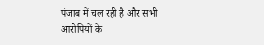पंजाब में चल रही है और सभी आरोपियों के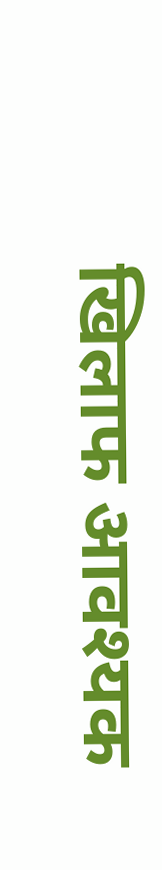खिलाफ आवश्यक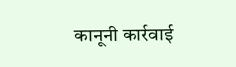कानूनी कार्रवाई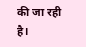की जा रही है।